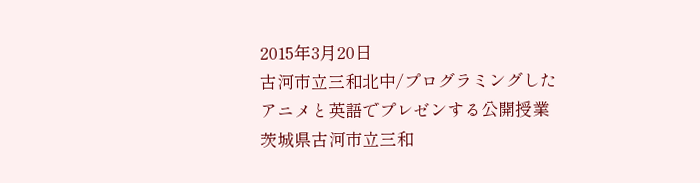2015年3月20日
古河市立三和北中/プログラミングしたアニメと英語でプレゼンする公開授業
茨城県古河市立三和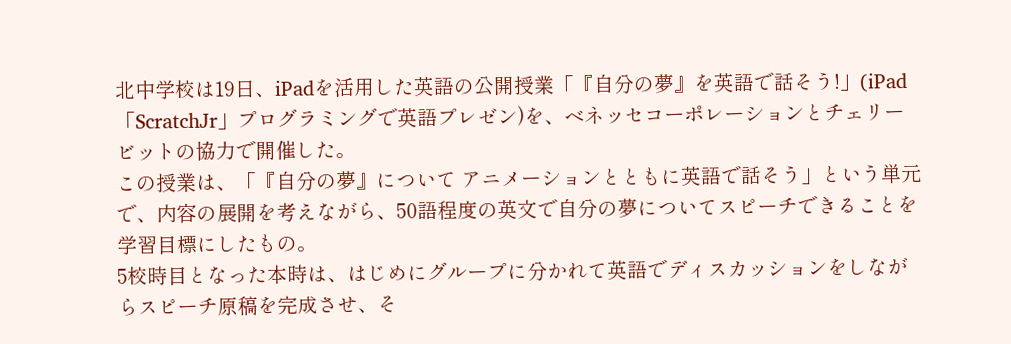北中学校は19日、iPadを活用した英語の公開授業「『自分の夢』を英語で話そう!」(iPad「ScratchJr」プログラミングで英語プレゼン)を、ベネッセコーポレーションとチェリービットの協力で開催した。
この授業は、「『自分の夢』について アニメーションとともに英語で話そう」という単元で、内容の展開を考えながら、50語程度の英文で自分の夢についてスピーチできることを学習目標にしたもの。
5校時目となった本時は、はじめにグループに分かれて英語でディスカッションをしながらスピーチ原稿を完成させ、そ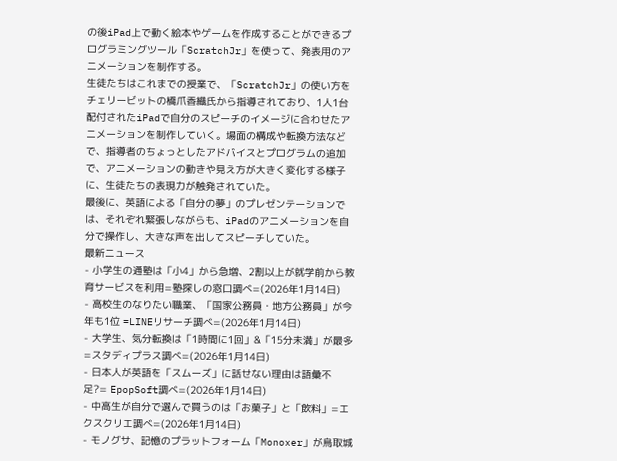の後iPad上で動く絵本やゲームを作成することができるプログラミングツール「ScratchJr」を使って、発表用のアニメーションを制作する。
生徒たちはこれまでの授業で、「ScratchJr」の使い方をチェリービットの橋爪香織氏から指導されており、1人1台配付されたiPadで自分のスピーチのイメージに合わせたアニメーションを制作していく。場面の構成や転換方法などで、指導者のちょっとしたアドバイスとプログラムの追加で、アニメーションの動きや見え方が大きく変化する様子に、生徒たちの表現力が触発されていた。
最後に、英語による「自分の夢」のプレゼンテーションでは、それぞれ緊張しながらも、iPadのアニメーションを自分で操作し、大きな声を出してスピーチしていた。
最新ニュース
- 小学生の通塾は「小4」から急増、2割以上が就学前から教育サービスを利用=塾探しの窓口調べ=(2026年1月14日)
- 高校生のなりたい職業、「国家公務員・地方公務員」が今年も1位 =LINEリサーチ調べ=(2026年1月14日)
- 大学生、気分転換は「1時間に1回」&「15分未満」が最多 =スタディプラス調べ=(2026年1月14日)
- 日本人が英語を「スムーズ」に話せない理由は語彙不足?= EpopSoft調べ=(2026年1月14日)
- 中高生が自分で選んで買うのは「お菓子」と「飲料」=エクスクリエ調べ=(2026年1月14日)
- モノグサ、記憶のプラットフォーム「Monoxer」が鳥取城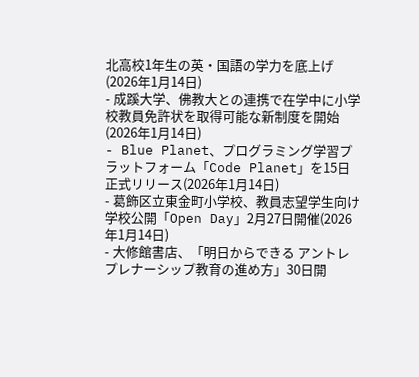北高校1年生の英・国語の学力を底上げ(2026年1月14日)
- 成蹊大学、佛教大との連携で在学中に小学校教員免許状を取得可能な新制度を開始(2026年1月14日)
- Blue Planet、プログラミング学習プラットフォーム「Code Planet」を15日正式リリース(2026年1月14日)
- 葛飾区立東金町小学校、教員志望学生向け学校公開「Open Day」2月27日開催(2026年1月14日)
- 大修館書店、「明日からできる アントレプレナーシップ教育の進め方」30日開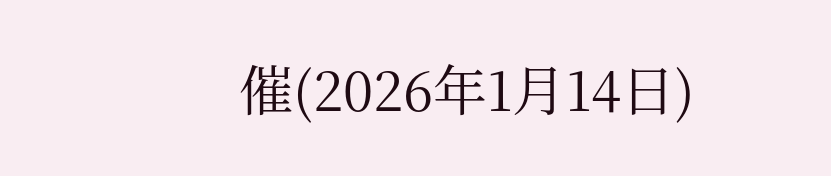催(2026年1月14日)